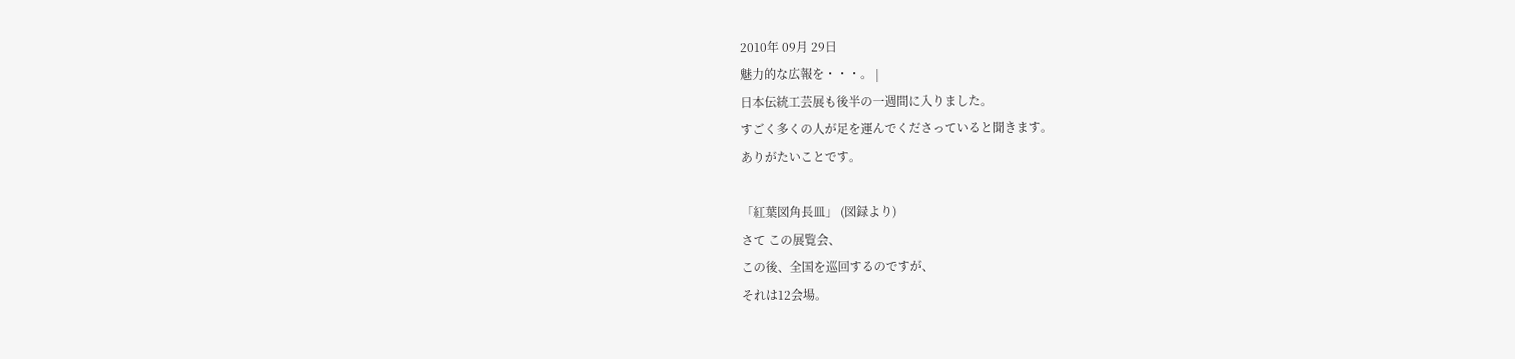2010年 09月 29日
魅力的な広報を・・・。 |
日本伝統工芸展も後半の一週間に入りました。
すごく多くの人が足を運んでくださっていると聞きます。
ありがたいことです。

「紅葉図角長皿」 (図録より)
さて この展覧会、
この後、全国を巡回するのですが、
それは12会場。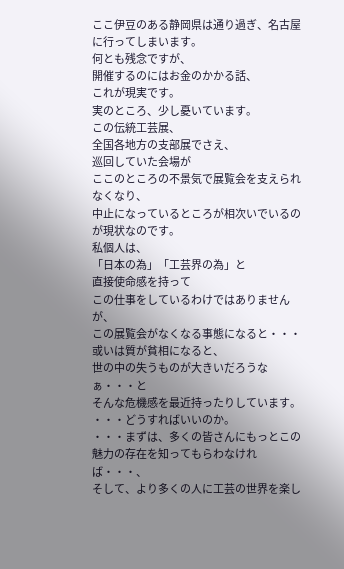ここ伊豆のある静岡県は通り過ぎ、名古屋に行ってしまいます。
何とも残念ですが、
開催するのにはお金のかかる話、
これが現実です。
実のところ、少し憂いています。
この伝統工芸展、
全国各地方の支部展でさえ、
巡回していた会場が
ここのところの不景気で展覧会を支えられなくなり、
中止になっているところが相次いでいるのが現状なのです。
私個人は、
「日本の為」「工芸界の為」と
直接使命感を持って
この仕事をしているわけではありませんが、
この展覧会がなくなる事態になると・・・或いは質が貧相になると、
世の中の失うものが大きいだろうなぁ・・・と
そんな危機感を最近持ったりしています。
・・・どうすればいいのか。
・・・まずは、多くの皆さんにもっとこの魅力の存在を知ってもらわなければ・・・、
そして、より多くの人に工芸の世界を楽し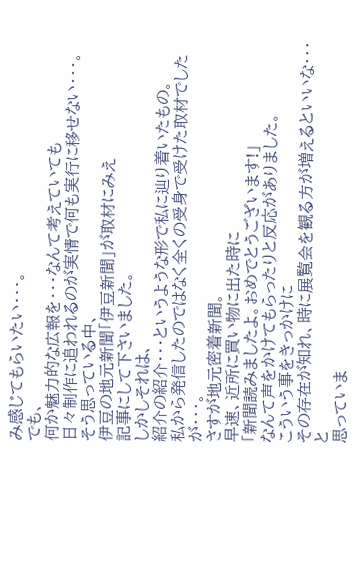み感じてもらいたい・・・。
でも、
何か魅力的な広報を・・・なんて考えていても
日々制作に追われるのが実情で何も実行に移せない・・・。
そう思っている中、
伊豆の地元新聞「伊豆新聞」が取材にみえ
記事にして下さいました。
しかしそれは、
紹介の紹介・・・というような形で私に辿り着いたもの。
私から発信したのではなく全くの受身で受けた取材でしたが・・・。
さすが地元密着新聞。
早速、近所に買い物に出た時に
「新聞読みましたよ。おめでとうございます!」
なんて声をかけてもらったりと反応がありました。
こういう事をきっかけに
その存在が知れ、時に展覧会を観る方が増えるといいな・・・と
思っていま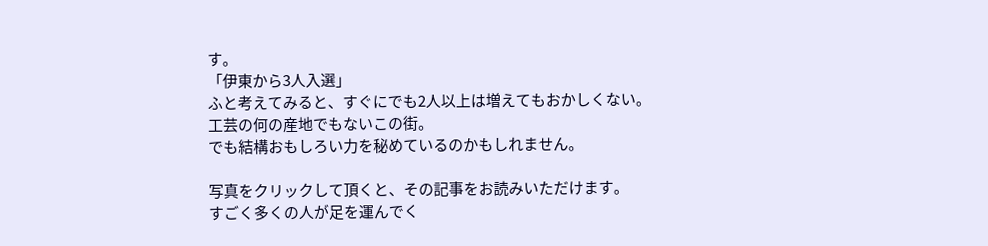す。
「伊東から3人入選」
ふと考えてみると、すぐにでも2人以上は増えてもおかしくない。
工芸の何の産地でもないこの街。
でも結構おもしろい力を秘めているのかもしれません。

写真をクリックして頂くと、その記事をお読みいただけます。
すごく多くの人が足を運んでく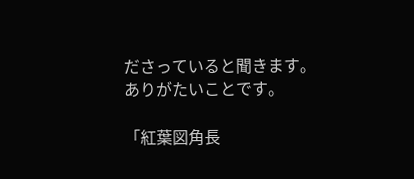ださっていると聞きます。
ありがたいことです。

「紅葉図角長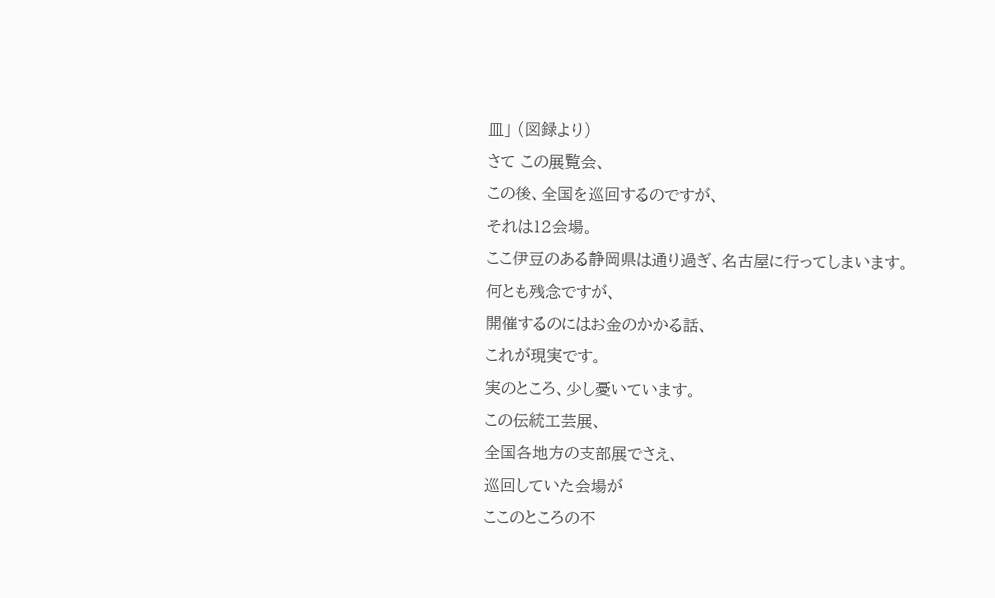皿」 (図録より)
さて この展覧会、
この後、全国を巡回するのですが、
それは12会場。
ここ伊豆のある静岡県は通り過ぎ、名古屋に行ってしまいます。
何とも残念ですが、
開催するのにはお金のかかる話、
これが現実です。
実のところ、少し憂いています。
この伝統工芸展、
全国各地方の支部展でさえ、
巡回していた会場が
ここのところの不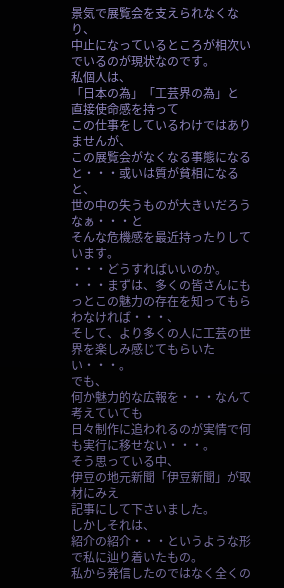景気で展覧会を支えられなくなり、
中止になっているところが相次いでいるのが現状なのです。
私個人は、
「日本の為」「工芸界の為」と
直接使命感を持って
この仕事をしているわけではありませんが、
この展覧会がなくなる事態になると・・・或いは質が貧相になると、
世の中の失うものが大きいだろうなぁ・・・と
そんな危機感を最近持ったりしています。
・・・どうすればいいのか。
・・・まずは、多くの皆さんにもっとこの魅力の存在を知ってもらわなければ・・・、
そして、より多くの人に工芸の世界を楽しみ感じてもらいたい・・・。
でも、
何か魅力的な広報を・・・なんて考えていても
日々制作に追われるのが実情で何も実行に移せない・・・。
そう思っている中、
伊豆の地元新聞「伊豆新聞」が取材にみえ
記事にして下さいました。
しかしそれは、
紹介の紹介・・・というような形で私に辿り着いたもの。
私から発信したのではなく全くの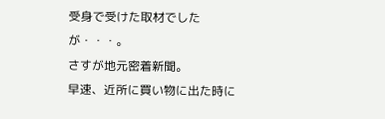受身で受けた取材でしたが・・・。
さすが地元密着新聞。
早速、近所に買い物に出た時に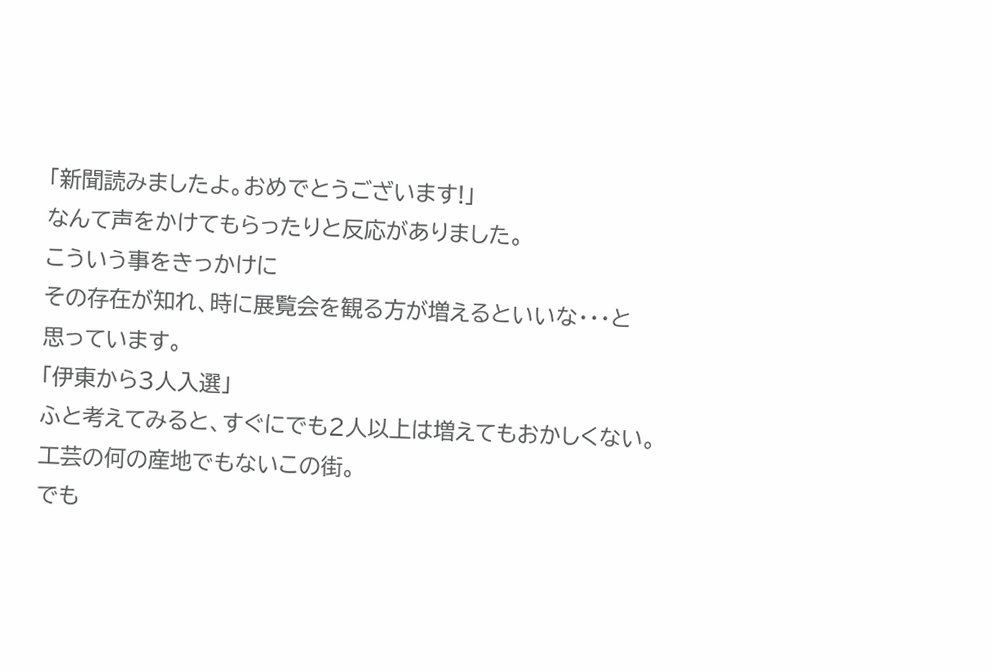「新聞読みましたよ。おめでとうございます!」
なんて声をかけてもらったりと反応がありました。
こういう事をきっかけに
その存在が知れ、時に展覧会を観る方が増えるといいな・・・と
思っています。
「伊東から3人入選」
ふと考えてみると、すぐにでも2人以上は増えてもおかしくない。
工芸の何の産地でもないこの街。
でも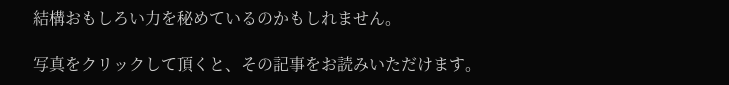結構おもしろい力を秘めているのかもしれません。

写真をクリックして頂くと、その記事をお読みいただけます。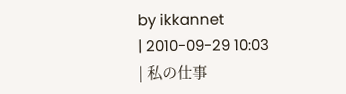by ikkannet
| 2010-09-29 10:03
| 私の仕事